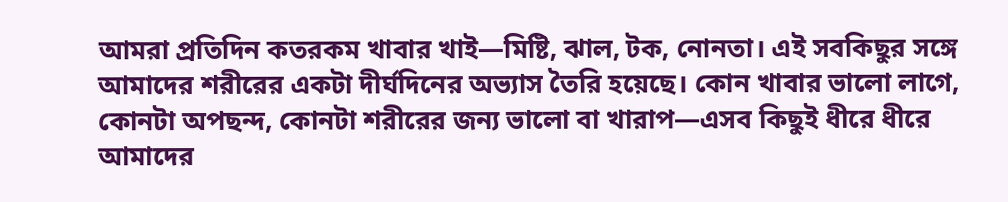আমরা প্রতিদিন কতরকম খাবার খাই—মিষ্টি, ঝাল, টক, নোনতা। এই সবকিছুর সঙ্গে আমাদের শরীরের একটা দীর্ঘদিনের অভ্যাস তৈরি হয়েছে। কোন খাবার ভালো লাগে, কোনটা অপছন্দ, কোনটা শরীরের জন্য ভালো বা খারাপ—এসব কিছুই ধীরে ধীরে আমাদের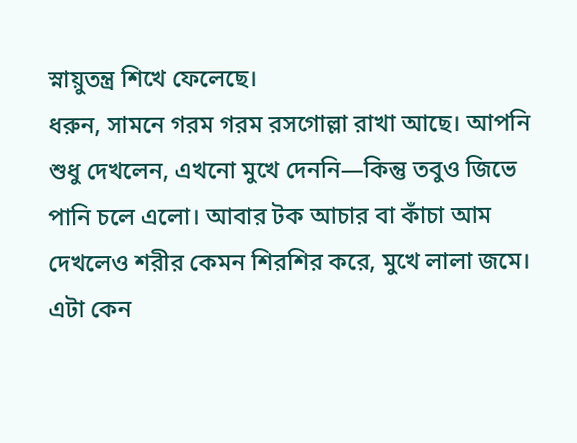স্নায়ুতন্ত্র শিখে ফেলেছে।
ধরুন, সামনে গরম গরম রসগোল্লা রাখা আছে। আপনি শুধু দেখলেন, এখনো মুখে দেননি—কিন্তু তবুও জিভে পানি চলে এলো। আবার টক আচার বা কাঁচা আম দেখলেও শরীর কেমন শিরশির করে, মুখে লালা জমে।
এটা কেন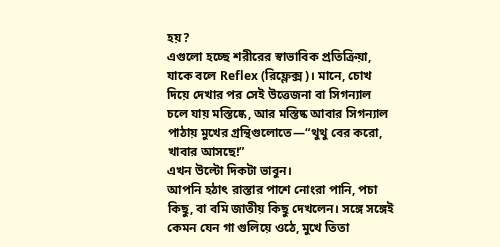হয়?
এগুলো হচ্ছে শরীরের স্বাভাবিক প্রতিক্রিয়া, যাকে বলে Reflex (রিফ্লেক্স)। মানে, চোখ দিয়ে দেখার পর সেই উত্তেজনা বা সিগন্যাল চলে যায় মস্তিষ্কে, আর মস্তিষ্ক আবার সিগন্যাল পাঠায় মুখের গ্রন্থিগুলোতে—“থুথু বের করো, খাবার আসছে!”
এখন উল্টো দিকটা ভাবুন।
আপনি হঠাৎ রাস্তার পাশে নোংরা পানি, পচা কিছু, বা বমি জাতীয় কিছু দেখলেন। সঙ্গে সঙ্গেই কেমন যেন গা গুলিয়ে ওঠে, মুখে তিতা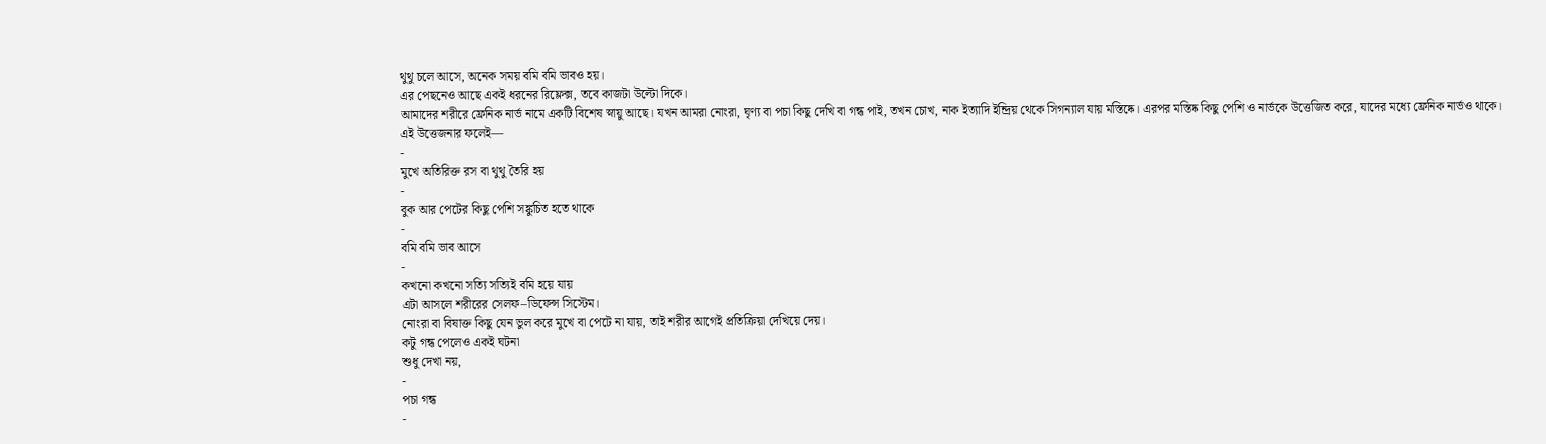থুথু চলে আসে, অনেক সময় বমি বমি ভাবও হয়।
এর পেছনেও আছে একই ধরনের রিফ্লেক্স, তবে কাজটা উল্টো দিকে।
আমাদের শরীরে ফ্রেনিক নার্ভ নামে একটি বিশেষ স্নায়ু আছে। যখন আমরা নোংরা, ঘৃণ্য বা পচা কিছু দেখি বা গন্ধ পাই, তখন চোখ, নাক ইত্যাদি ইন্দ্রিয় থেকে সিগন্যাল যায় মস্তিষ্কে। এরপর মস্তিষ্ক কিছু পেশি ও নার্ভকে উত্তেজিত করে, যাদের মধ্যে ফ্রেনিক নার্ভও থাকে।
এই উত্তেজনার ফলেই—
-
মুখে অতিরিক্ত রস বা থুথু তৈরি হয়
-
বুক আর পেটের কিছু পেশি সঙ্কুচিত হতে থাকে
-
বমি বমি ভাব আসে
-
কখনো কখনো সত্যি সত্যিই বমি হয়ে যায়
এটা আসলে শরীরের সেলফ–ডিফেন্স সিস্টেম।
নোংরা বা বিষাক্ত কিছু যেন ভুল করে মুখে বা পেটে না যায়, তাই শরীর আগেই প্রতিক্রিয়া দেখিয়ে দেয়।
কটু গন্ধ পেলেও একই ঘটনা
শুধু দেখা নয়,
-
পচা গন্ধ
-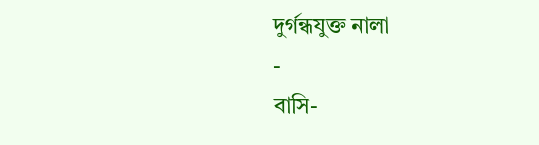দুর্গন্ধযুক্ত নালা
-
বাসি-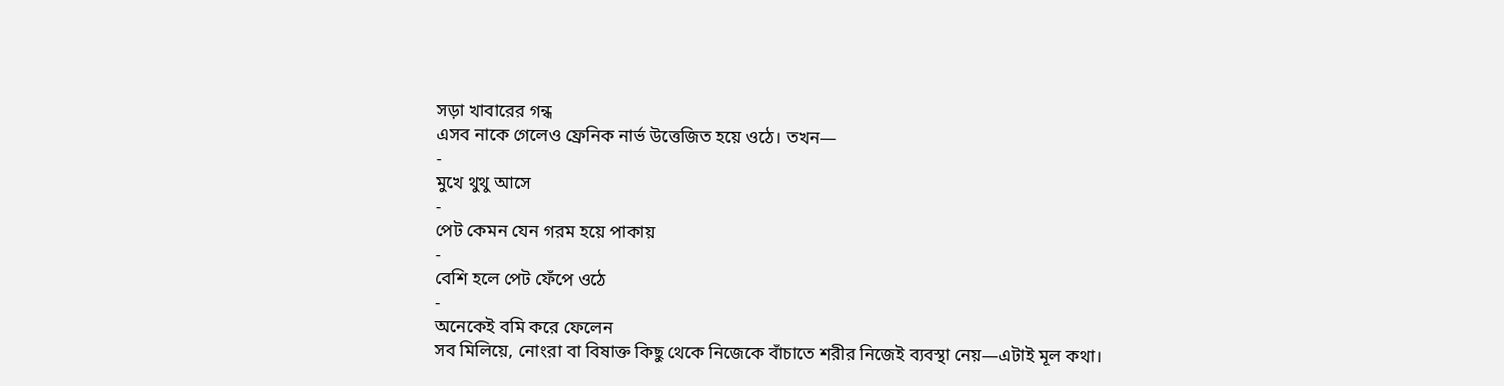সড়া খাবারের গন্ধ
এসব নাকে গেলেও ফ্রেনিক নার্ভ উত্তেজিত হয়ে ওঠে। তখন—
-
মুখে থুথু আসে
-
পেট কেমন যেন গরম হয়ে পাকায়
-
বেশি হলে পেট ফেঁপে ওঠে
-
অনেকেই বমি করে ফেলেন
সব মিলিয়ে, নোংরা বা বিষাক্ত কিছু থেকে নিজেকে বাঁচাতে শরীর নিজেই ব্যবস্থা নেয়—এটাই মূল কথা।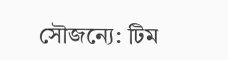সৌজন্যে: টিম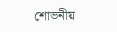শোভনীয়